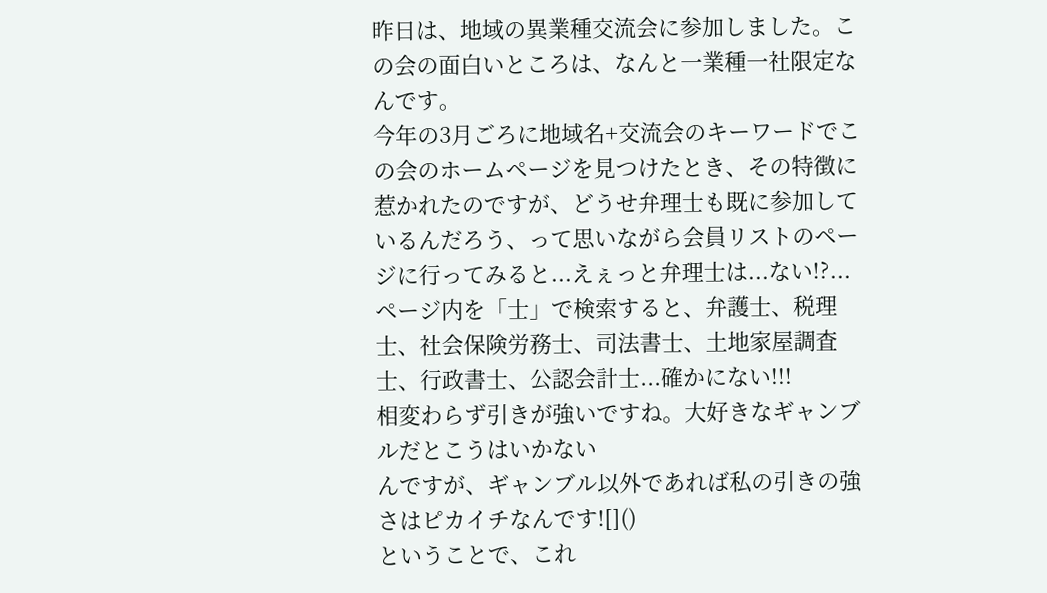昨日は、地域の異業種交流会に参加しました。この会の面白いところは、なんと一業種一社限定なんです。
今年の3月ごろに地域名+交流会のキーワードでこの会のホームページを見つけたとき、その特徴に惹かれたのですが、どうせ弁理士も既に参加しているんだろう、って思いながら会員リストのページに行ってみると...えぇっと弁理士は...ない!?...ページ内を「士」で検索すると、弁護士、税理士、社会保険労務士、司法書士、土地家屋調査士、行政書士、公認会計士...確かにない!!!
相変わらず引きが強いですね。大好きなギャンブルだとこうはいかない
んですが、ギャンブル以外であれば私の引きの強さはピカイチなんです![]()
ということで、これ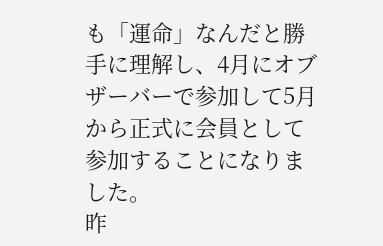も「運命」なんだと勝手に理解し、4月にオブザーバーで参加して5月から正式に会員として参加することになりました。
昨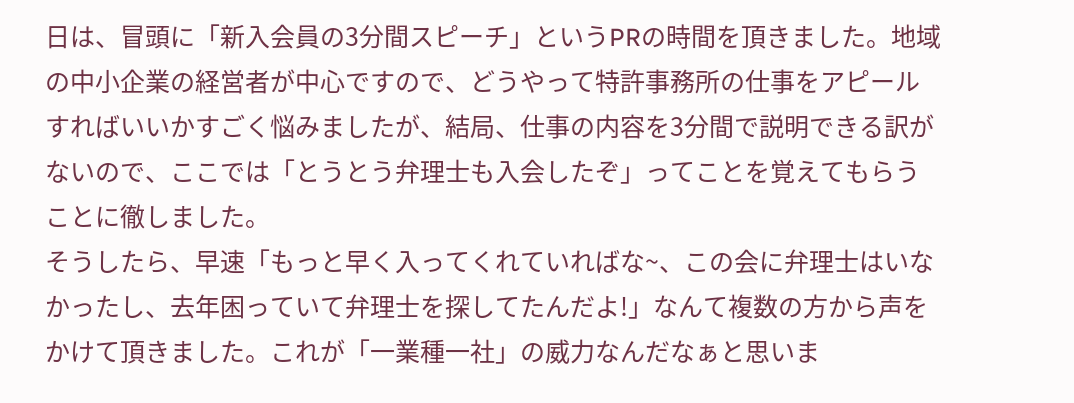日は、冒頭に「新入会員の3分間スピーチ」というPRの時間を頂きました。地域の中小企業の経営者が中心ですので、どうやって特許事務所の仕事をアピールすればいいかすごく悩みましたが、結局、仕事の内容を3分間で説明できる訳がないので、ここでは「とうとう弁理士も入会したぞ」ってことを覚えてもらうことに徹しました。
そうしたら、早速「もっと早く入ってくれていればな~、この会に弁理士はいなかったし、去年困っていて弁理士を探してたんだよ!」なんて複数の方から声をかけて頂きました。これが「一業種一社」の威力なんだなぁと思いま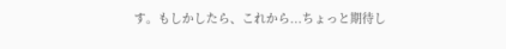す。もしかしたら、これから...ちょっと期待し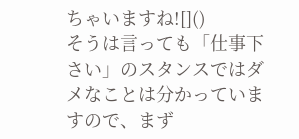ちゃいますね![]()
そうは言っても「仕事下さい」のスタンスではダメなことは分かっていますので、まず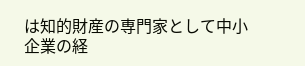は知的財産の専門家として中小企業の経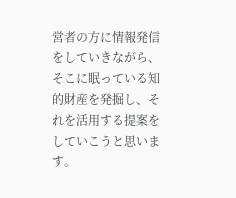営者の方に情報発信をしていきながら、そこに眠っている知的財産を発掘し、それを活用する提案をしていこうと思います。